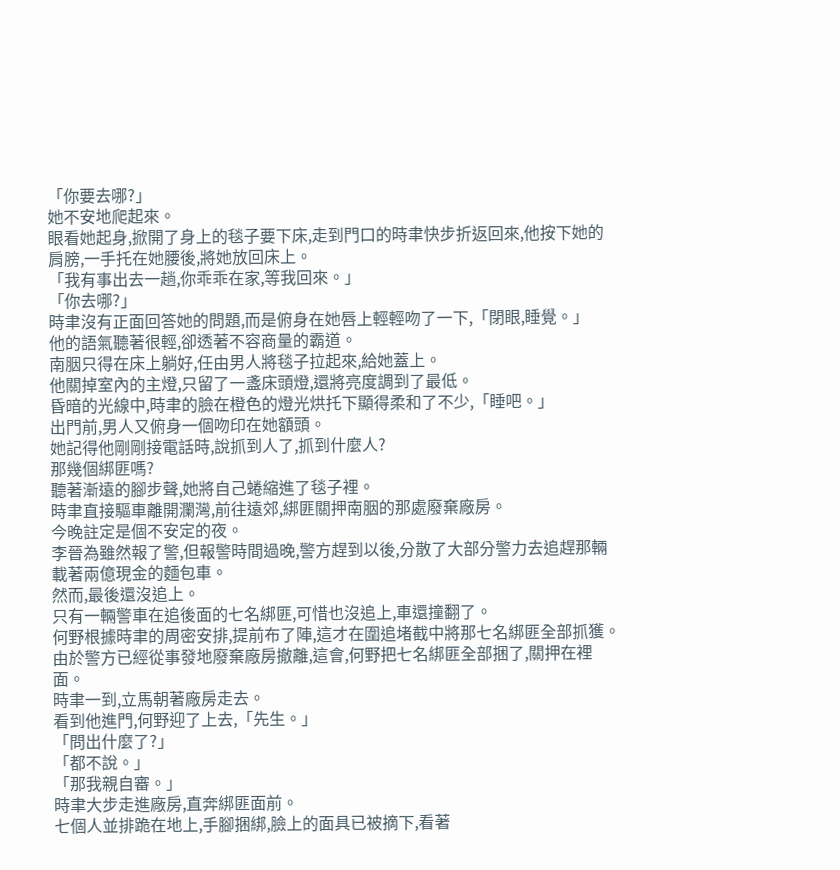「你要去哪?」
她不安地爬起來。
眼看她起身,掀開了身上的毯子要下床,走到門口的時聿快步折返回來,他按下她的肩膀,一手托在她腰後,將她放回床上。
「我有事出去一趟,你乖乖在家,等我回來。」
「你去哪?」
時聿沒有正面回答她的問題,而是俯身在她唇上輕輕吻了一下,「閉眼,睡覺。」
他的語氣聽著很輕,卻透著不容商量的霸道。
南胭只得在床上躺好,任由男人將毯子拉起來,給她蓋上。
他關掉室內的主燈,只留了一盞床頭燈,還將亮度調到了最低。
昏暗的光線中,時聿的臉在橙色的燈光烘托下顯得柔和了不少,「睡吧。」
出門前,男人又俯身一個吻印在她額頭。
她記得他剛剛接電話時,說抓到人了,抓到什麼人?
那幾個綁匪嗎?
聽著漸遠的腳步聲,她將自己蜷縮進了毯子裡。
時聿直接驅車離開瀾灣,前往遠郊,綁匪關押南胭的那處廢棄廠房。
今晚註定是個不安定的夜。
李晉為雖然報了警,但報警時間過晚,警方趕到以後,分散了大部分警力去追趕那輛載著兩億現金的麵包車。
然而,最後還沒追上。
只有一輛警車在追後面的七名綁匪,可惜也沒追上,車還撞翻了。
何野根據時聿的周密安排,提前布了陣,這才在圍追堵截中將那七名綁匪全部抓獲。
由於警方已經從事發地廢棄廠房撤離,這會,何野把七名綁匪全部捆了,關押在裡面。
時聿一到,立馬朝著廠房走去。
看到他進門,何野迎了上去,「先生。」
「問出什麼了?」
「都不說。」
「那我親自審。」
時聿大步走進廠房,直奔綁匪面前。
七個人並排跪在地上,手腳捆綁,臉上的面具已被摘下,看著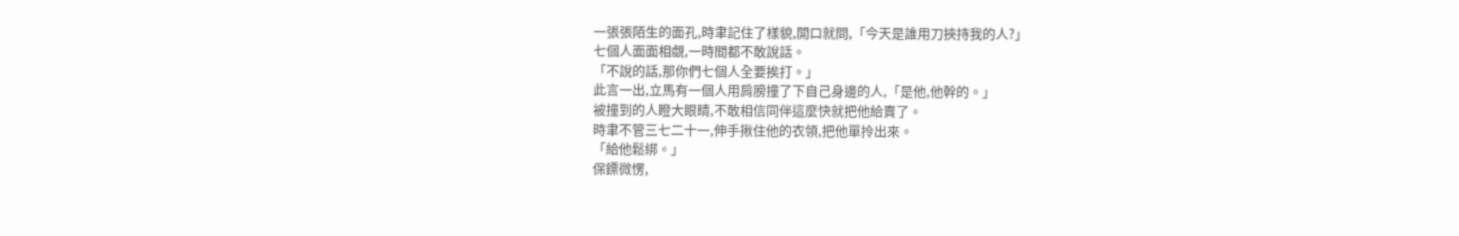一張張陌生的面孔,時聿記住了樣貌,開口就問,「今天是誰用刀挾持我的人?」
七個人面面相覷,一時間都不敢說話。
「不說的話,那你們七個人全要挨打。」
此言一出,立馬有一個人用肩膀撞了下自己身邊的人,「是他,他幹的。」
被撞到的人瞪大眼睛,不敢相信同伴這麼快就把他給賣了。
時聿不管三七二十一,伸手揪住他的衣領,把他單拎出來。
「給他鬆綁。」
保鏢微愣,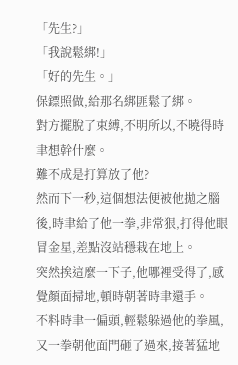「先生?」
「我說鬆綁!」
「好的先生。」
保鏢照做,給那名綁匪鬆了綁。
對方擺脫了束縛,不明所以,不曉得時聿想幹什麼。
難不成是打算放了他?
然而下一秒,這個想法便被他拋之腦後,時聿給了他一拳,非常狠,打得他眼冒金星,差點沒站穩栽在地上。
突然挨這麼一下子,他哪裡受得了,感覺顏面掃地,頓時朝著時聿還手。
不料時聿一偏頭,輕鬆躲過他的拳風,又一拳朝他面門砸了過來,接著猛地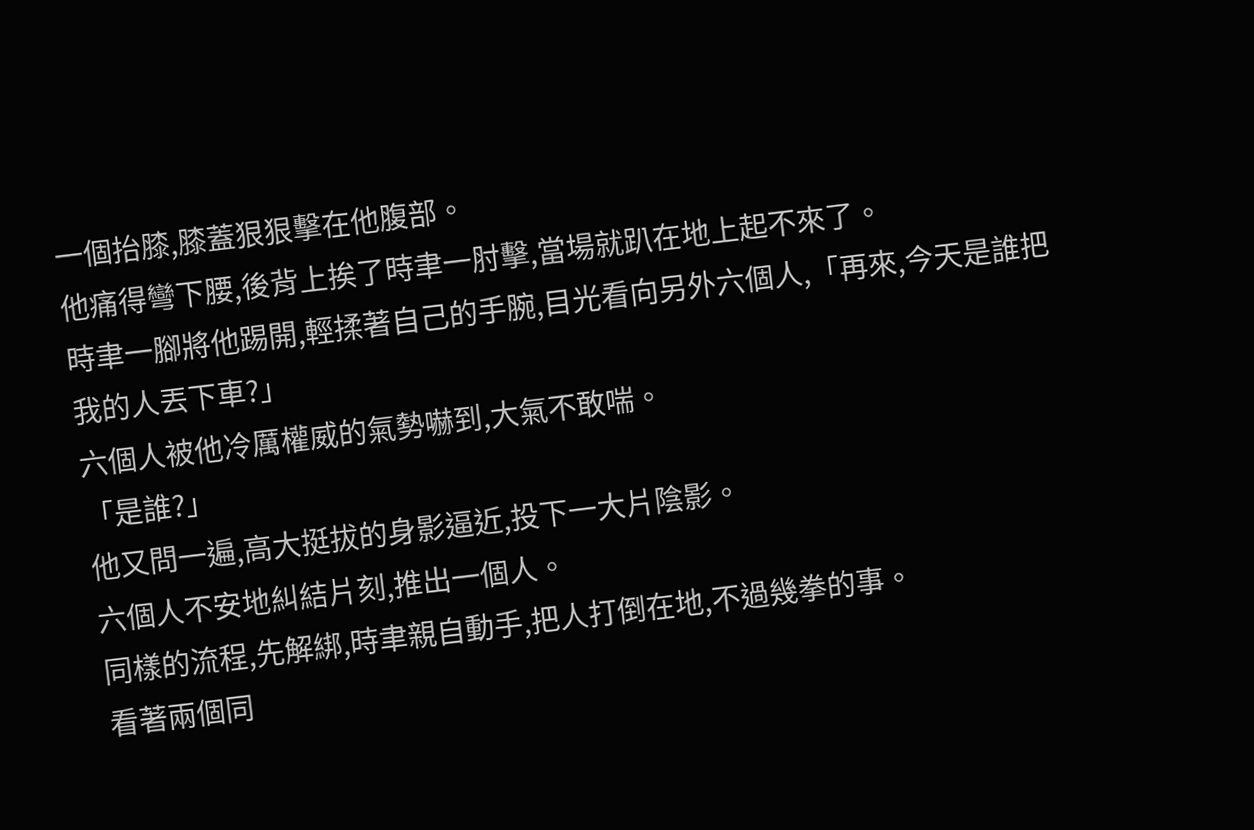一個抬膝,膝蓋狠狠擊在他腹部。
他痛得彎下腰,後背上挨了時聿一肘擊,當場就趴在地上起不來了。
時聿一腳將他踢開,輕揉著自己的手腕,目光看向另外六個人,「再來,今天是誰把我的人丟下車?」
六個人被他冷厲權威的氣勢嚇到,大氣不敢喘。
「是誰?」
他又問一遍,高大挺拔的身影逼近,投下一大片陰影。
六個人不安地糾結片刻,推出一個人。
同樣的流程,先解綁,時聿親自動手,把人打倒在地,不過幾拳的事。
看著兩個同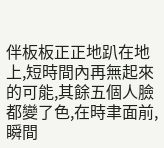伴板板正正地趴在地上,短時間內再無起來的可能,其餘五個人臉都變了色,在時聿面前,瞬間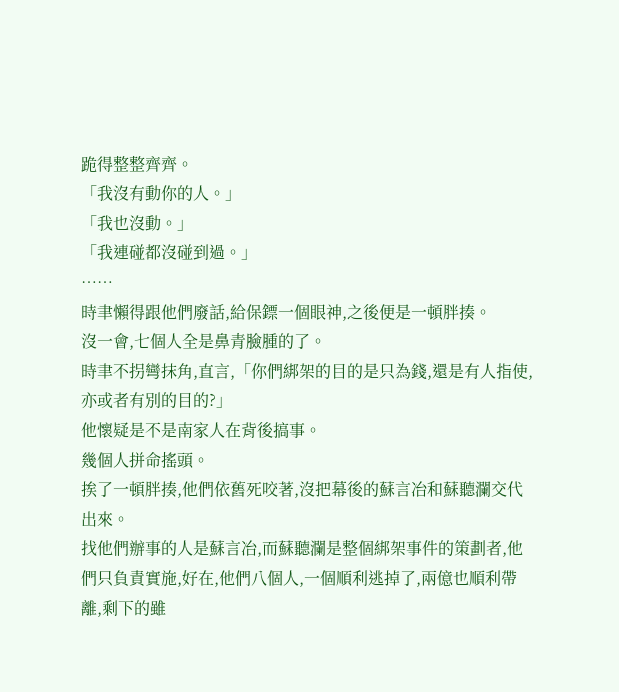跪得整整齊齊。
「我沒有動你的人。」
「我也沒動。」
「我連碰都沒碰到過。」
……
時聿懶得跟他們廢話,給保鏢一個眼神,之後便是一頓胖揍。
沒一會,七個人全是鼻青臉腫的了。
時聿不拐彎抹角,直言,「你們綁架的目的是只為錢,還是有人指使,亦或者有別的目的?」
他懷疑是不是南家人在背後搞事。
幾個人拼命搖頭。
挨了一頓胖揍,他們依舊死咬著,沒把幕後的蘇言冶和蘇聽瀾交代出來。
找他們辦事的人是蘇言冶,而蘇聽瀾是整個綁架事件的策劃者,他們只負責實施,好在,他們八個人,一個順利逃掉了,兩億也順利帶離,剩下的雖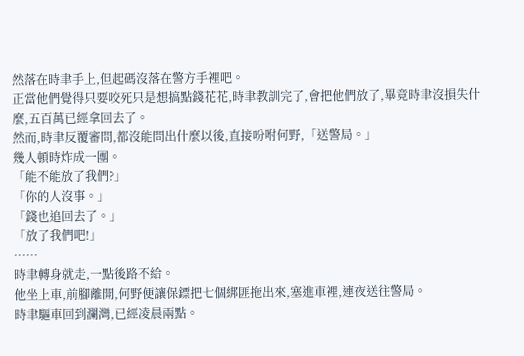然落在時聿手上,但起碼沒落在警方手裡吧。
正當他們覺得只要咬死只是想搞點錢花花,時聿教訓完了,會把他們放了,畢竟時聿沒損失什麼,五百萬已經拿回去了。
然而,時聿反覆審問,都沒能問出什麼以後,直接吩咐何野,「送警局。」
幾人頓時炸成一團。
「能不能放了我們?」
「你的人沒事。」
「錢也追回去了。」
「放了我們吧!」
……
時聿轉身就走,一點後路不給。
他坐上車,前腳離開,何野便讓保鏢把七個綁匪拖出來,塞進車裡,連夜送往警局。
時聿驅車回到瀾灣,已經凌晨兩點。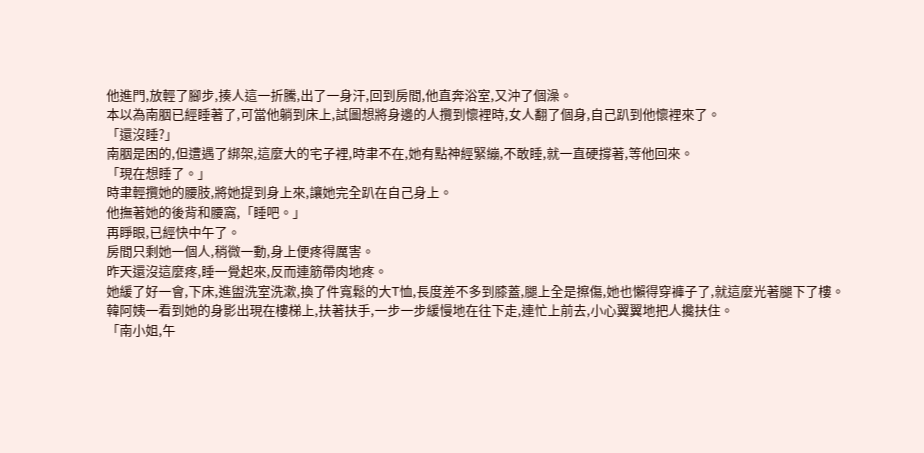他進門,放輕了腳步,揍人這一折騰,出了一身汗,回到房間,他直奔浴室,又沖了個澡。
本以為南胭已經睡著了,可當他躺到床上,試圖想將身邊的人攬到懷裡時,女人翻了個身,自己趴到他懷裡來了。
「還沒睡?」
南胭是困的,但遭遇了綁架,這麼大的宅子裡,時聿不在,她有點神經緊繃,不敢睡,就一直硬撐著,等他回來。
「現在想睡了。」
時聿輕攬她的腰肢,將她提到身上來,讓她完全趴在自己身上。
他撫著她的後背和腰窩,「睡吧。」
再睜眼,已經快中午了。
房間只剩她一個人,稍微一動,身上便疼得厲害。
昨天還沒這麼疼,睡一覺起來,反而連筋帶肉地疼。
她緩了好一會,下床,進盥洗室洗漱,換了件寬鬆的大T恤,長度差不多到膝蓋,腿上全是擦傷,她也懶得穿褲子了,就這麼光著腿下了樓。
韓阿姨一看到她的身影出現在樓梯上,扶著扶手,一步一步緩慢地在往下走,連忙上前去,小心翼翼地把人攙扶住。
「南小姐,午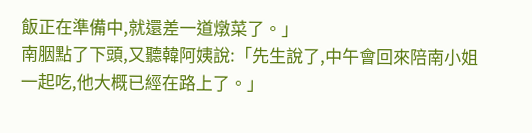飯正在準備中,就還差一道燉菜了。」
南胭點了下頭,又聽韓阿姨說:「先生說了,中午會回來陪南小姐一起吃,他大概已經在路上了。」